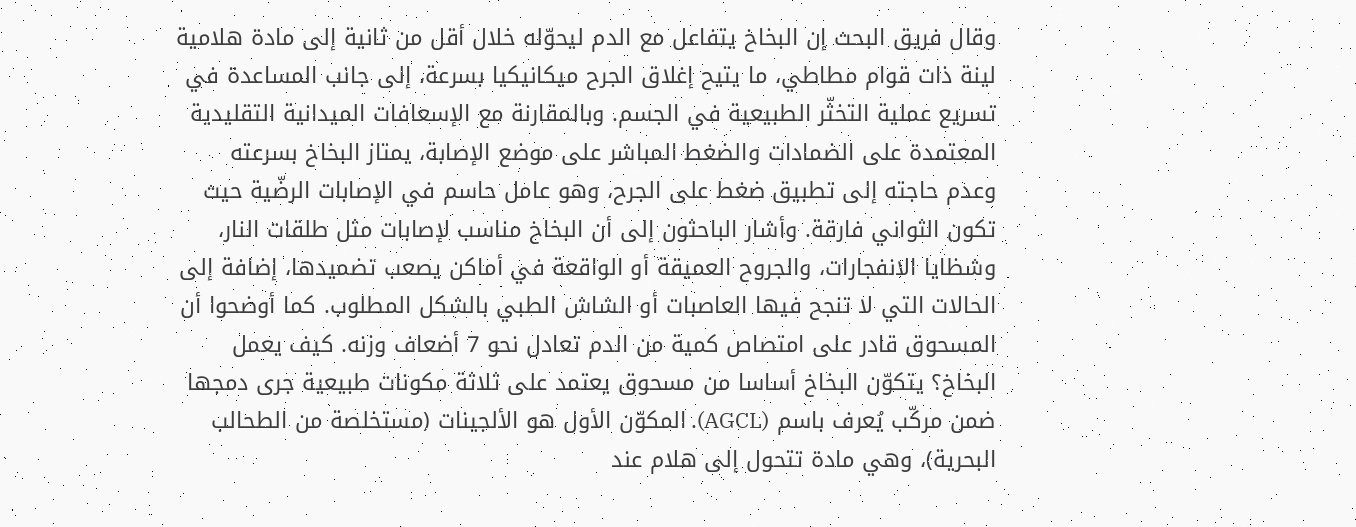وقال فريق البحث إن البخاخ يتفاعل مع الدم ليحوّله خلال أقل من ثانية إلى مادة هلامية لينة ذات قوام مطاطي، ما يتيح إغلاق الجرح ميكانيكيا بسرعة، إلى جانب المساعدة في تسريع عملية التخثّر الطبيعية في الجسم. وبالمقارنة مع الإسعافات الميدانية التقليدية المعتمدة على الضمادات والضغط المباشر على موضع الإصابة، يمتاز البخاخ بسرعته وعدم حاجته إلى تطبيق ضغط على الجرح، وهو عامل حاسم في الإصابات الرضّية حيث تكون الثواني فارقة. وأشار الباحثون إلى أن البخاخ مناسب لإصابات مثل طلقات النار، وشظايا الانفجارات، والجروح العميقة أو الواقعة في أماكن يصعب تضميدها، إضافة إلى الحالات التي لا تنجح فيها العاصبات أو الشاش الطبي بالشكل المطلوب. كما أوضحوا أن المسحوق قادر على امتصاص كمية من الدم تعادل نحو 7 أضعاف وزنه. كيف يعمل البخاخ؟ يتكوّن البخاخ أساسا من مسحوق يعتمد على ثلاثة مكونات طبيعية جرى دمجها ضمن مركّب يُعرف باسم (AGCL). المكوّن الأول هو الألجينات (مستخلصة من الطحالب البحرية)، وهي مادة تتحول إلى هلام عند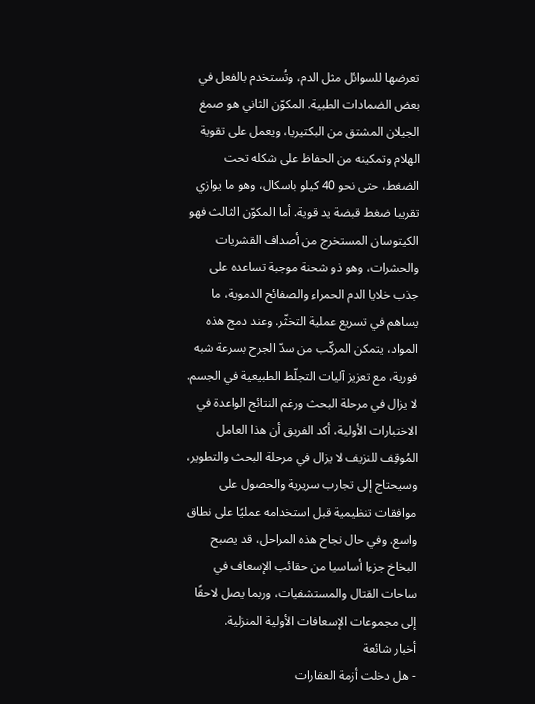تعرضها للسوائل مثل الدم، وتُستخدم بالفعل في بعض الضمادات الطبية. المكوّن الثاني هو صمغ الجيلان المشتق من البكتيريا، ويعمل على تقوية الهلام وتمكينه من الحفاظ على شكله تحت الضغط، حتى نحو 40 كيلو باسكال، وهو ما يوازي تقريبا ضغط قبضة يد قوية. أما المكوّن الثالث فهو الكيتوسان المستخرج من أصداف القشريات والحشرات، وهو ذو شحنة موجبة تساعده على جذب خلايا الدم الحمراء والصفائح الدموية، ما يساهم في تسريع عملية التخثّر. وعند دمج هذه المواد، يتمكن المركّب من سدّ الجرح بسرعة شبه فورية، مع تعزيز آليات التجلّط الطبيعية في الجسم. لا يزال في مرحلة البحث ورغم النتائج الواعدة في الاختبارات الأولية، أكد الفريق أن هذا العامل المُوقِف للنزيف لا يزال في مرحلة البحث والتطوير، وسيحتاج إلى تجارب سريرية والحصول على موافقات تنظيمية قبل استخدامه عمليًا على نطاق واسع. وفي حال نجاح هذه المراحل، قد يصبح البخاخ جزءا أساسيا من حقائب الإسعاف في ساحات القتال والمستشفيات، وربما يصل لاحقًا إلى مجموعات الإسعافات الأولية المنزلية.
أخبار شائعة
- هل دخلت أزمة العقارات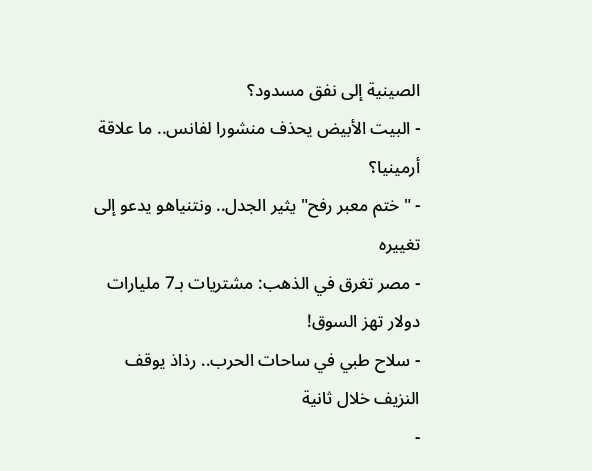الصينية إلى نفق مسدود؟
- البيت الأبيض يحذف منشورا لفانس.. ما علاقة أرمينيا؟
- "ختم معبر رفح" يثير الجدل.. ونتنياهو يدعو إلى تغييره
- مصر تغرق في الذهب: مشتريات بـ7 مليارات دولار تهز السوق!
- سلاح طبي في ساحات الحرب.. رذاذ يوقف النزيف خلال ثانية
-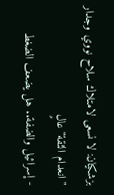بزشكيان: لا نسعى لامتلاك سلاح نووي وجدار "انعدام الثقة" عالٍ
- إسرائيل والضفة.. هل يضعف الضغط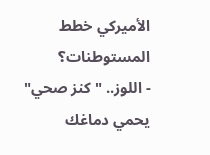الأميركي خطط المستوطنات؟
- اللوز.. "كنز صحي" يحمي دماغك